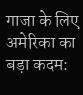गाजा के लिए अमेरिका का बड़ा कदम: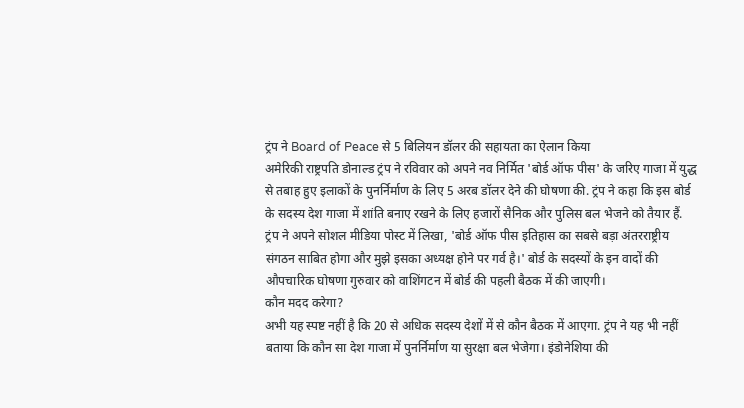ट्रंप ने Board of Peace से 5 बिलियन डॉलर की सहायता का ऐलान किया
अमेरिकी राष्ट्रपति डोनाल्ड ट्रंप ने रविवार को अपने नव निर्मित 'बोर्ड ऑफ पीस' के जरिए गाजा में युद्ध से तबाह हुए इलाकों के पुनर्निर्माण के लिए 5 अरब डॉलर देने की घोषणा की. ट्रंप ने कहा कि इस बोर्ड के सदस्य देश गाजा में शांति बनाए रखने के लिए हजारों सैनिक और पुलिस बल भेजने को तैयार हैं.
ट्रंप ने अपने सोशल मीडिया पोस्ट में लिखा, 'बोर्ड ऑफ पीस इतिहास का सबसे बड़ा अंतरराष्ट्रीय संगठन साबित होगा और मुझे इसका अध्यक्ष होने पर गर्व है।' बोर्ड के सदस्यों के इन वादों की औपचारिक घोषणा गुरुवार को वाशिंगटन में बोर्ड की पहली बैठक में की जाएगी।
कौन मदद करेगा?
अभी यह स्पष्ट नहीं है कि 20 से अधिक सदस्य देशों में से कौन बैठक में आएगा. ट्रंप ने यह भी नहीं बताया कि कौन सा देश गाजा में पुनर्निर्माण या सुरक्षा बल भेजेगा। इंडोनेशिया की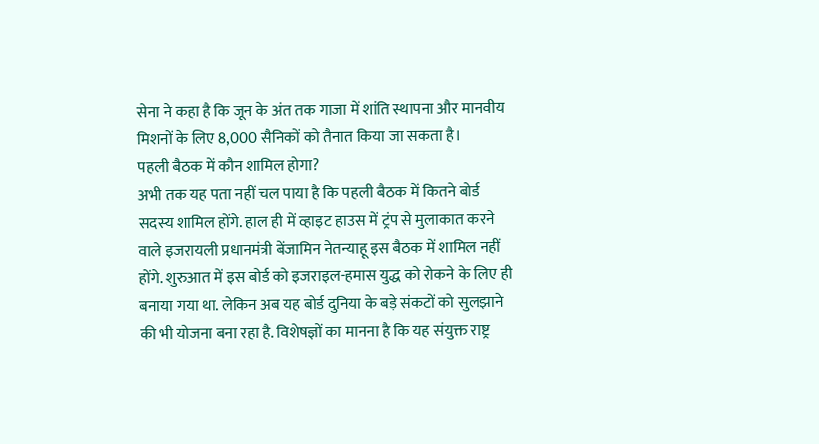सेना ने कहा है कि जून के अंत तक गाजा में शांति स्थापना और मानवीय मिशनों के लिए 8,000 सैनिकों को तैनात किया जा सकता है।
पहली बैठक में कौन शामिल होगा?
अभी तक यह पता नहीं चल पाया है कि पहली बैठक में कितने बोर्ड सदस्य शामिल होंगे. हाल ही में व्हाइट हाउस में ट्रंप से मुलाकात करने वाले इजरायली प्रधानमंत्री बेंजामिन नेतन्याहू इस बैठक में शामिल नहीं होंगे. शुरुआत में इस बोर्ड को इजराइल-हमास युद्ध को रोकने के लिए ही बनाया गया था. लेकिन अब यह बोर्ड दुनिया के बड़े संकटों को सुलझाने की भी योजना बना रहा है. विशेषज्ञों का मानना है कि यह संयुक्त राष्ट्र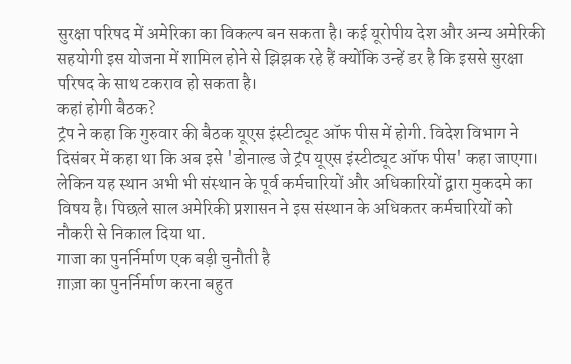सुरक्षा परिषद में अमेरिका का विकल्प बन सकता है। कई यूरोपीय देश और अन्य अमेरिकी सहयोगी इस योजना में शामिल होने से झिझक रहे हैं क्योंकि उन्हें डर है कि इससे सुरक्षा परिषद के साथ टकराव हो सकता है।
कहां होगी बैठक?
ट्रंप ने कहा कि गुरुवार की बैठक यूएस इंस्टीट्यूट ऑफ पीस में होगी. विदेश विभाग ने दिसंबर में कहा था कि अब इसे 'डोनाल्ड जे ट्रंप यूएस इंस्टीट्यूट ऑफ पीस' कहा जाएगा। लेकिन यह स्थान अभी भी संस्थान के पूर्व कर्मचारियों और अधिकारियों द्वारा मुकदमे का विषय है। पिछले साल अमेरिकी प्रशासन ने इस संस्थान के अधिकतर कर्मचारियों को नौकरी से निकाल दिया था.
गाजा का पुनर्निर्माण एक बड़ी चुनौती है
ग़ाज़ा का पुनर्निर्माण करना बहुत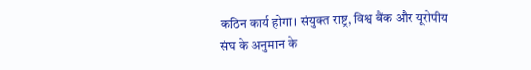कठिन कार्य होगा। संयुक्त राष्ट्र, विश्व बैंक और यूरोपीय संघ के अनुमान के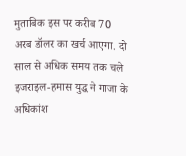मुताबिक इस पर करीब 70 अरब डॉलर का खर्च आएगा. दो साल से अधिक समय तक चले इजराइल-हमास युद्ध ने गाजा के अधिकांश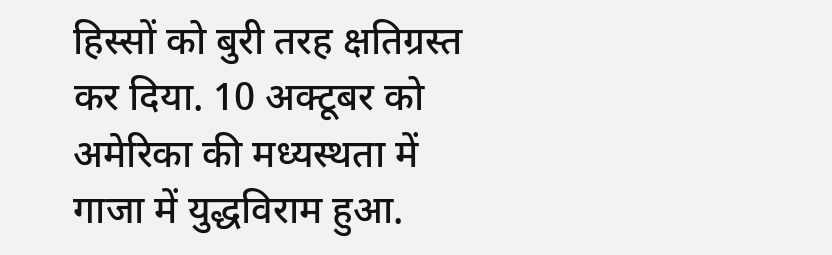हिस्सों को बुरी तरह क्षतिग्रस्त कर दिया. 10 अक्टूबर को अमेरिका की मध्यस्थता में गाजा में युद्धविराम हुआ.